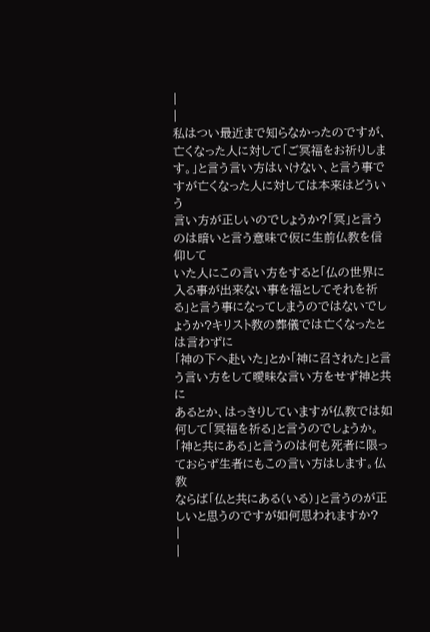|
|
私はつい最近まで知らなかったのですが、亡くなった人に対して「ご冥福をお祈りします。」と言う言い方はいけない、と言う事ですが亡くなった人に対しては本来はどういう
言い方が正しいのでしょうか?「冥」と言うのは暗いと言う意味で仮に生前仏教を信仰して
いた人にこの言い方をすると「仏の世界に入る事が出来ない事を福としてそれを祈る」と言う事になってしまうのではないでしょうか?キリスト教の葬儀では亡くなったとは言わずに
「神の下ヘ赴いた」とか「神に召された」と言う言い方をして曖昧な言い方をせず神と共に
あるとか、はっきりしていますが仏教では如何して「冥福を祈る」と言うのでしょうか。「神と共にある」と言うのは何も死者に限っておらず生者にもこの言い方はします。仏教
ならば「仏と共にある(いる)」と言うのが正しいと思うのですが如何思われますか?
|
|